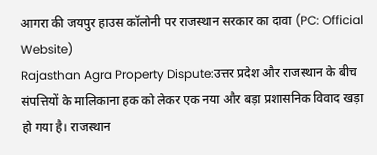आगरा की जयपुर हाउस कॉलोनी पर राजस्थान सरकार का दावा (PC: Official Website)
Rajasthan Agra Property Dispute:उत्तर प्रदेश और राजस्थान के बीच संपत्तियों के मालिकाना हक को लेकर एक नया और बड़ा प्रशासनिक विवाद खड़ा हो गया है। राजस्थान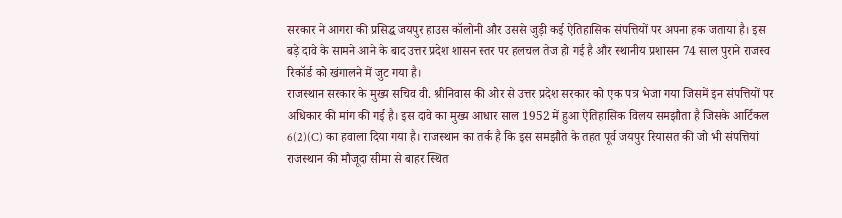सरकार ने आगरा की प्रसिद्ध जयपुर हाउस कॉलोनी और उससे जुड़ी कई ऐतिहासिक संपत्तियों पर अपना हक जताया है। इस बड़े दावे के सामने आने के बाद उत्तर प्रदेश शासन स्तर पर हलचल तेज हो गई है और स्थानीय प्रशासन 74 साल पुराने राजस्व रिकॉर्ड को खंगालने में जुट गया है।
राजस्थान सरकार के मुख्य सचिव वी. श्रीनिवास की ओर से उत्तर प्रदेश सरकार को एक पत्र भेजा गया जिसमें इन संपत्तियों पर अधिकार की मांग की गई है। इस दावे का मुख्य आधार साल 1952 में हुआ ऐतिहासिक विलय समझौता है जिसके आर्टिकल 6(2)(C) का हवाला दिया गया है। राजस्थान का तर्क है कि इस समझौते के तहत पूर्व जयपुर रियासत की जो भी संपत्तियां राजस्थान की मौजूदा सीमा से बाहर स्थित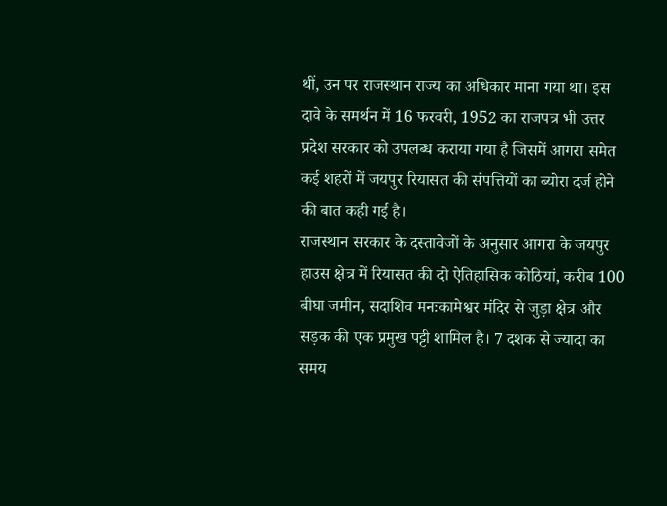थीं, उन पर राजस्थान राज्य का अधिकार माना गया था। इस दावे के समर्थन में 16 फरवरी, 1952 का राजपत्र भी उत्तर प्रदेश सरकार को उपलब्ध कराया गया है जिसमें आगरा समेत कई शहरों में जयपुर रियासत की संपत्तियों का ब्योरा दर्ज होने की बात कही गई है।
राजस्थान सरकार के दस्तावेजों के अनुसार आगरा के जयपुर हाउस क्षेत्र में रियासत की दो ऐतिहासिक कोठियां, करीब 100 बीघा जमीन, सदाशिव मनःकामेश्वर मंदिर से जुड़ा क्षेत्र और सड़क की एक प्रमुख पट्टी शामिल है। 7 दशक से ज्यादा का समय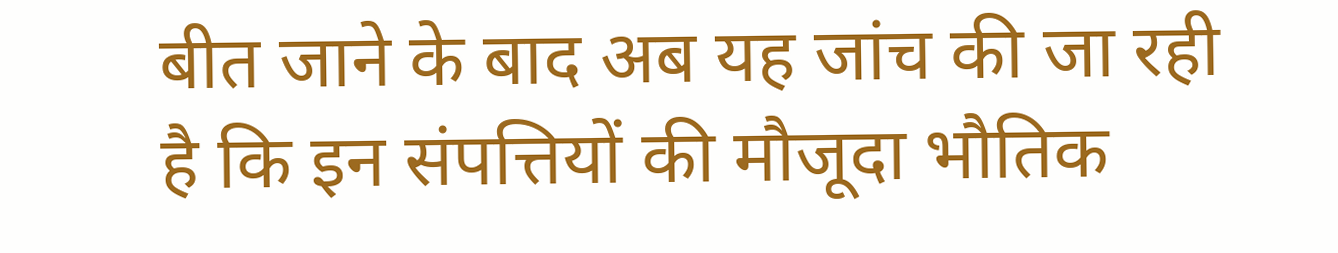बीत जाने के बाद अब यह जांच की जा रही है कि इन संपत्तियों की मौजूदा भौतिक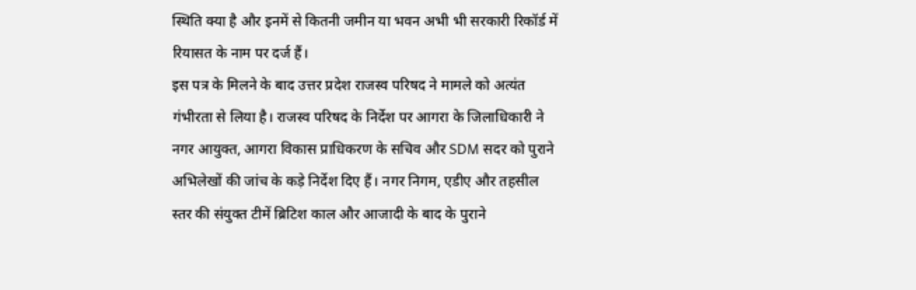स्थिति क्या है और इनमें से कितनी जमीन या भवन अभी भी सरकारी रिकॉर्ड में रियासत के नाम पर दर्ज हैं।
इस पत्र के मिलने के बाद उत्तर प्रदेश राजस्व परिषद ने मामले को अत्यंत गंभीरता से लिया है। राजस्व परिषद के निर्देश पर आगरा के जिलाधिकारी ने नगर आयुक्त, आगरा विकास प्राधिकरण के सचिव और SDM सदर को पुराने अभिलेखों की जांच के कड़े निर्देश दिए हैं। नगर निगम, एडीए और तहसील स्तर की संयुक्त टीमें ब्रिटिश काल और आजादी के बाद के पुराने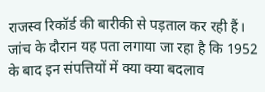राजस्व रिकॉर्ड की बारीकी से पड़ताल कर रही हैं।
जांच के दौरान यह पता लगाया जा रहा है कि 1952 के बाद इन संपत्तियों में क्या क्या बदलाव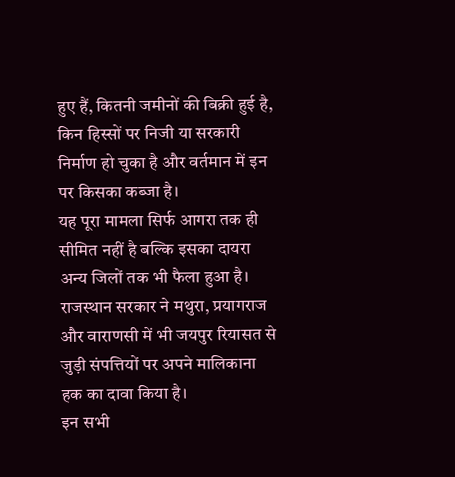हुए हैं, कितनी जमीनों की बिक्री हुई है, किन हिस्सों पर निजी या सरकारी निर्माण हो चुका है और वर्तमान में इन पर किसका कब्जा है।
यह पूरा मामला सिर्फ आगरा तक ही सीमित नहीं है बल्कि इसका दायरा अन्य जिलों तक भी फैला हुआ है। राजस्थान सरकार ने मथुरा, प्रयागराज और वाराणसी में भी जयपुर रियासत से जुड़ी संपत्तियों पर अपने मालिकाना हक का दावा किया है।
इन सभी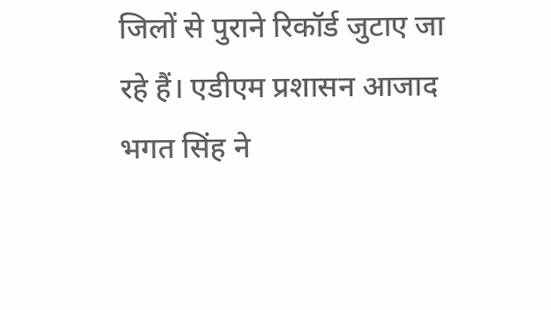जिलों से पुराने रिकॉर्ड जुटाए जा रहे हैं। एडीएम प्रशासन आजाद भगत सिंह ने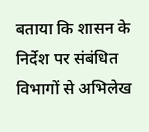बताया कि शासन के निर्देश पर संबंधित विभागों से अभिलेख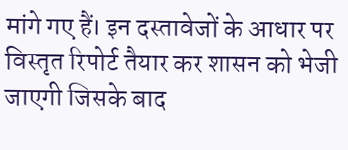मांगे गए हैं। इन दस्तावेजों के आधार पर विस्तृत रिपोर्ट तैयार कर शासन को भेजी जाएगी जिसके बाद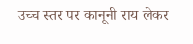उच्च स्तर पर कानूनी राय लेकर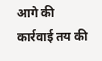आगे की कार्रवाई तय की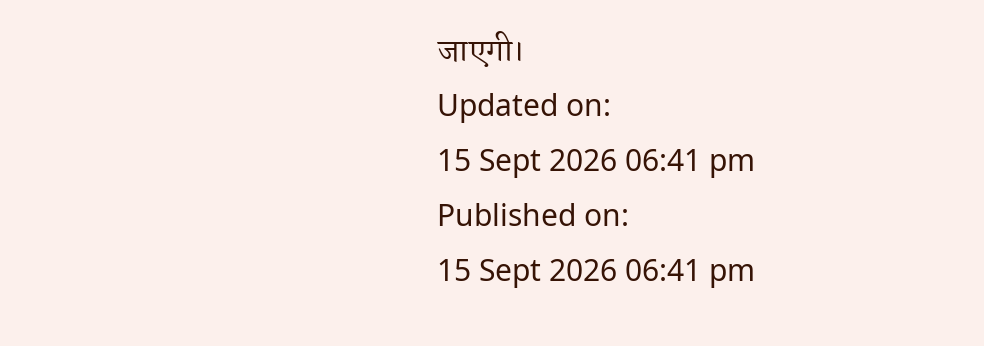जाएगी।
Updated on:
15 Sept 2026 06:41 pm
Published on:
15 Sept 2026 06:41 pm